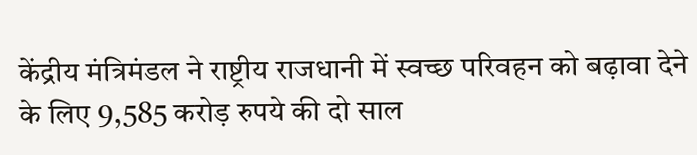केंद्रीय मंत्रिमंडल ने राष्ट्रीय राजधानी में स्वच्छ परिवहन को बढ़ावा देने के लिए 9,585 करोड़ रुपये की दो साल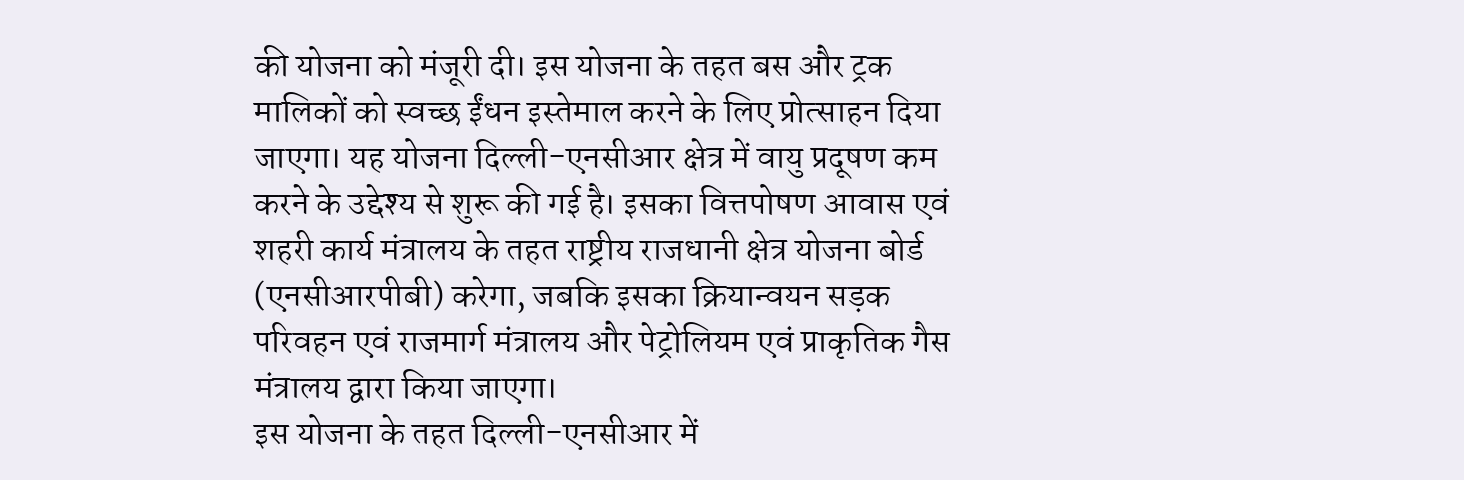की योजना को मंजूरी दी। इस योजना के तहत बस और ट्रक मालिकों को स्वच्छ ईंधन इस्तेमाल करने के लिए प्रोत्साहन दिया जाएगा। यह योजना दिल्ली-एनसीआर क्षेत्र में वायु प्रदूषण कम करने के उद्देश्य से शुरू की गई है। इसका वित्तपोषण आवास एवं शहरी कार्य मंत्रालय के तहत राष्ट्रीय राजधानी क्षेत्र योजना बोर्ड (एनसीआरपीबी) करेगा, जबकि इसका क्रियान्वयन सड़क परिवहन एवं राजमार्ग मंत्रालय और पेट्रोलियम एवं प्राकृतिक गैस मंत्रालय द्वारा किया जाएगा।
इस योजना के तहत दिल्ली-एनसीआर में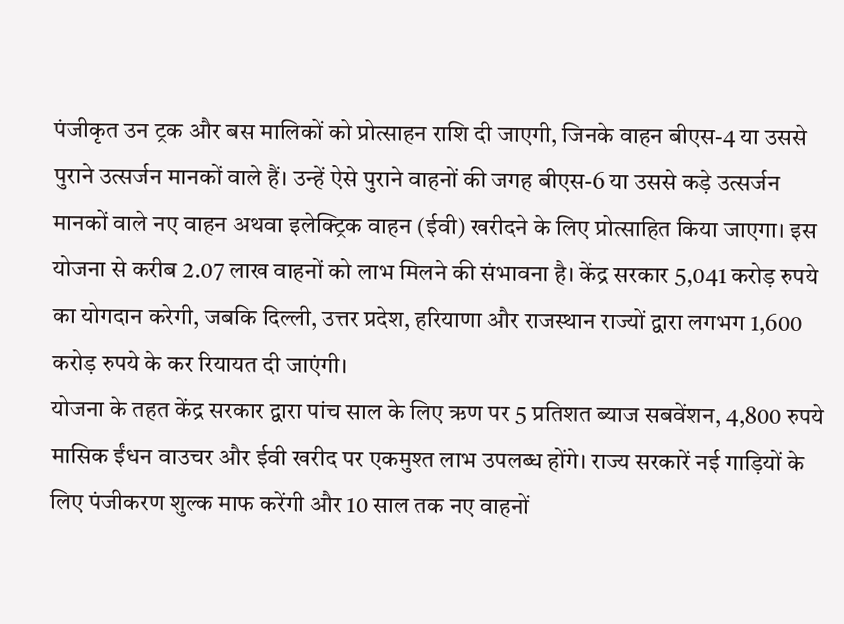पंजीकृत उन ट्रक और बस मालिकों को प्रोत्साहन राशि दी जाएगी, जिनके वाहन बीएस-4 या उससे पुराने उत्सर्जन मानकों वाले हैं। उन्हें ऐसे पुराने वाहनों की जगह बीएस-6 या उससे कड़े उत्सर्जन मानकों वाले नए वाहन अथवा इलेक्ट्रिक वाहन (ईवी) खरीदने के लिए प्रोत्साहित किया जाएगा। इस योजना से करीब 2.07 लाख वाहनों को लाभ मिलने की संभावना है। केंद्र सरकार 5,041 करोड़ रुपये का योगदान करेगी, जबकि दिल्ली, उत्तर प्रदेश, हरियाणा और राजस्थान राज्यों द्वारा लगभग 1,600 करोड़ रुपये के कर रियायत दी जाएंगी।
योजना के तहत केंद्र सरकार द्वारा पांच साल के लिए ऋण पर 5 प्रतिशत ब्याज सबवेंशन, 4,800 रुपये मासिक ईंधन वाउचर और ईवी खरीद पर एकमुश्त लाभ उपलब्ध होंगे। राज्य सरकारें नई गाड़ियों के लिए पंजीकरण शुल्क माफ करेंगी और 10 साल तक नए वाहनों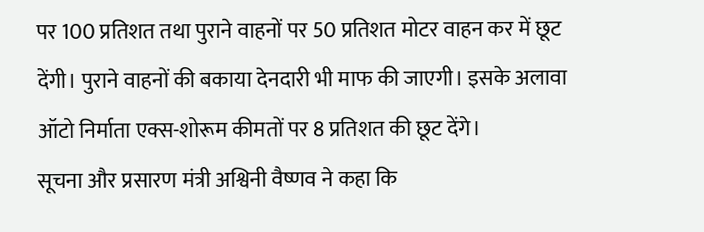पर 100 प्रतिशत तथा पुराने वाहनों पर 50 प्रतिशत मोटर वाहन कर में छूट देंगी। पुराने वाहनों की बकाया देनदारी भी माफ की जाएगी। इसके अलावा ऑटो निर्माता एक्स-शोरूम कीमतों पर 8 प्रतिशत की छूट देंगे।
सूचना और प्रसारण मंत्री अश्विनी वैष्णव ने कहा कि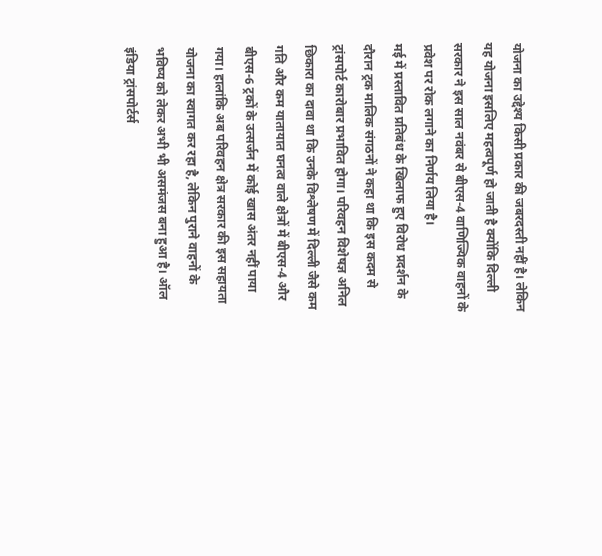योजना का उद्देश्य किसी प्रकार की जबरदस्ती नहीं है। लेकिन यह योजना इसलिए महत्वपूर्ण हो जाती है क्योंकि दिल्ली सरकार ने इस साल नवंबर से बीएस-4 वाणिज्यिक वाहनों के प्रवेश पर रोक लगाने का निर्णय लिया है।
मई में प्रस्तावित प्रतिबंध के खिलाफ हुए विरोध प्रदर्शन के दौरान ट्रक मालिक संगठनों ने कहा था कि इस कदम से ट्रांसपोर्ट कारोबार प्रभावित होगा। परिवहन विशेषज्ञ अनिल छिकारा का दावा था कि उनके विश्लेषण में दिल्ली जैसे कम गति और कम यातायात घनत्व वाले क्षेत्रों में बीएस-4 और बीएस-6 ट्रकों के उत्सर्जन में कोई खास अंतर नहीं पाया गया। हालांकि अब परिवहन क्षेत्र सरकार की इस सहायता योजना का स्वागत कर रहा है, लेकिन पुराने वाहनों के भविष्य को लेकर अभी भी असमंजस बना हुआ है। ऑल इंडिया ट्रांसपोर्टर्स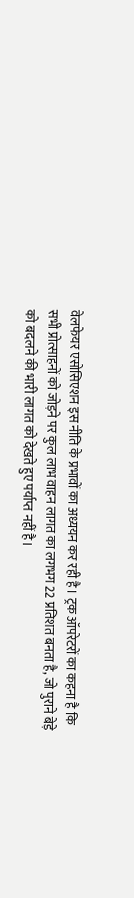वेलफेयर एसोसिएशन इस नीति के प्रभावों का अध्ययन कर रही है। ट्रक ऑपरेटरों का कहना है कि सभी प्रोत्साहनों को जोड़ने पर कुल लाभ वाहन लागत का लगभग 22 प्रतिशत बनता है, जो पुराने बेड़े को बदलने की भारी लागत को देखते हुए पर्याप्त नहीं है।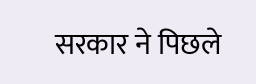सरकार ने पिछले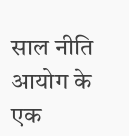साल नीति आयोग के एक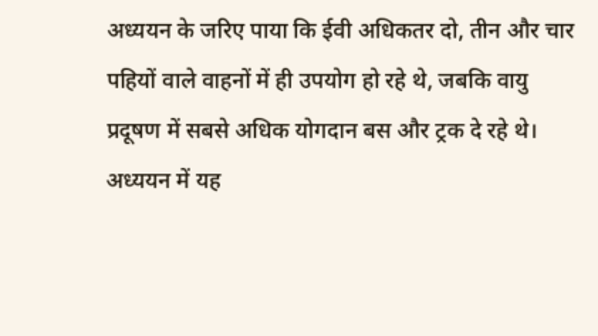अध्ययन के जरिए पाया कि ईवी अधिकतर दो, तीन और चार पहियों वाले वाहनों में ही उपयोग हो रहे थे, जबकि वायु प्रदूषण में सबसे अधिक योगदान बस और ट्रक दे रहे थे। अध्ययन में यह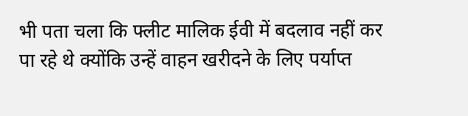भी पता चला कि फ्लीट मालिक ईवी में बदलाव नहीं कर पा रहे थे क्योंकि उन्हें वाहन खरीदने के लिए पर्याप्त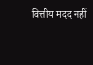वित्तीय मदद नहीं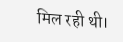मिल रही थी।